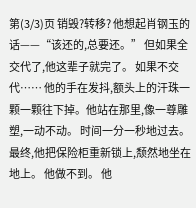第(3/3)页 销毁?转移? 他想起肖钢玉的话——“该还的,总要还。” 但如果全交代了,他这辈子就完了。 如果不交代…… 他的手在发抖,额头上的汗珠一颗一颗往下掉。他站在那里,像一尊雕塑,一动不动。 时间一分一秒地过去。 最终,他把保险柜重新锁上,颓然地坐在地上。 他做不到。 他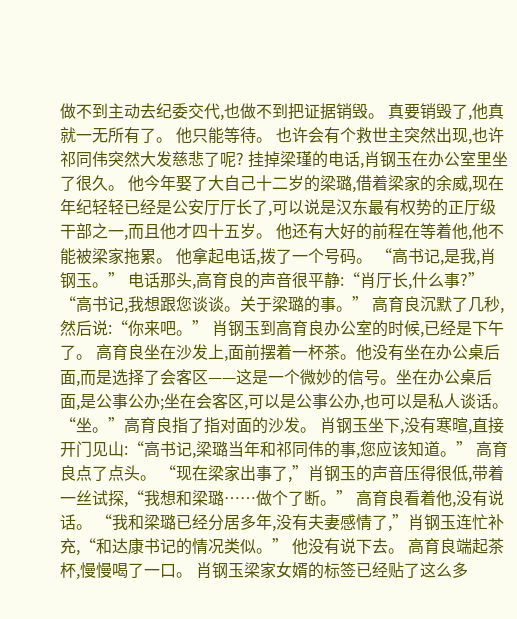做不到主动去纪委交代,也做不到把证据销毁。 真要销毁了,他真就一无所有了。 他只能等待。 也许会有个救世主突然出现,也许祁同伟突然大发慈悲了呢? 挂掉梁瑾的电话,肖钢玉在办公室里坐了很久。 他今年娶了大自己十二岁的梁璐,借着梁家的余威,现在年纪轻轻已经是公安厅厅长了,可以说是汉东最有权势的正厅级干部之一,而且他才四十五岁。 他还有大好的前程在等着他,他不能被梁家拖累。 他拿起电话,拨了一个号码。 “高书记,是我,肖钢玉。” 电话那头,高育良的声音很平静:“肖厅长,什么事?” “高书记,我想跟您谈谈。关于梁璐的事。” 高育良沉默了几秒,然后说:“你来吧。” 肖钢玉到高育良办公室的时候,已经是下午了。 高育良坐在沙发上,面前摆着一杯茶。他没有坐在办公桌后面,而是选择了会客区——这是一个微妙的信号。坐在办公桌后面,是公事公办;坐在会客区,可以是公事公办,也可以是私人谈话。 “坐。”高育良指了指对面的沙发。 肖钢玉坐下,没有寒暄,直接开门见山:“高书记,梁璐当年和祁同伟的事,您应该知道。” 高育良点了点头。 “现在梁家出事了,”肖钢玉的声音压得很低,带着一丝试探,“我想和梁璐……做个了断。” 高育良看着他,没有说话。 “我和梁璐已经分居多年,没有夫妻感情了,”肖钢玉连忙补充,“和达康书记的情况类似。” 他没有说下去。 高育良端起茶杯,慢慢喝了一口。 肖钢玉梁家女婿的标签已经贴了这么多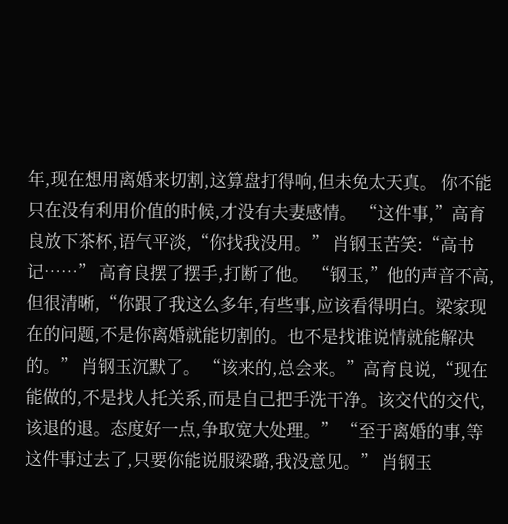年,现在想用离婚来切割,这算盘打得响,但未免太天真。 你不能只在没有利用价值的时候,才没有夫妻感情。 “这件事,”高育良放下茶杯,语气平淡,“你找我没用。” 肖钢玉苦笑:“高书记……” 高育良摆了摆手,打断了他。 “钢玉,”他的声音不高,但很清晰,“你跟了我这么多年,有些事,应该看得明白。梁家现在的问题,不是你离婚就能切割的。也不是找谁说情就能解决的。” 肖钢玉沉默了。 “该来的,总会来。”高育良说,“现在能做的,不是找人托关系,而是自己把手洗干净。该交代的交代,该退的退。态度好一点,争取宽大处理。” “至于离婚的事,等这件事过去了,只要你能说服梁璐,我没意见。” 肖钢玉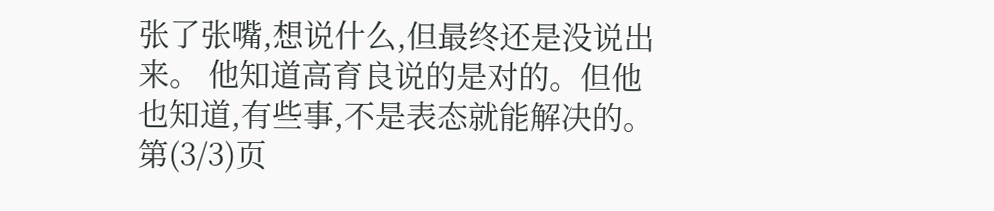张了张嘴,想说什么,但最终还是没说出来。 他知道高育良说的是对的。但他也知道,有些事,不是表态就能解决的。 第(3/3)页